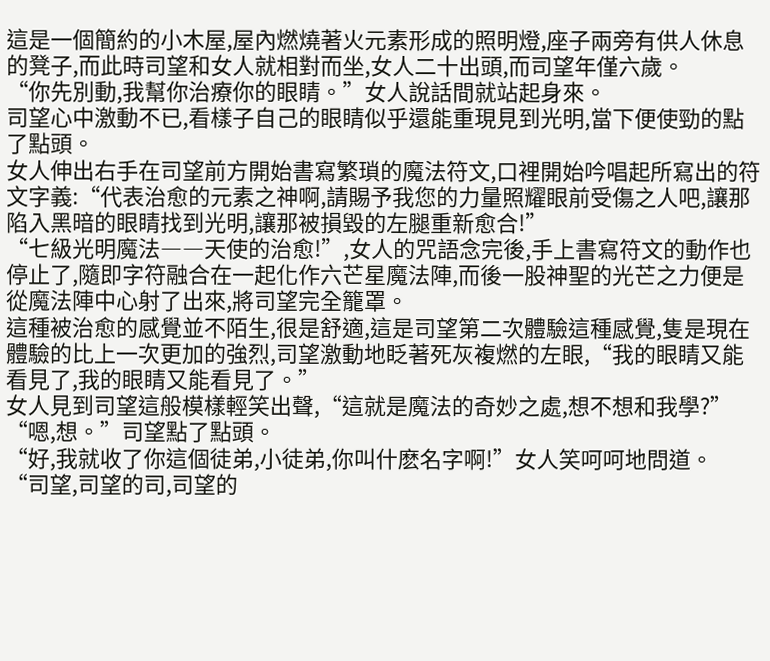這是一個簡約的小木屋,屋內燃燒著火元素形成的照明燈,座子兩旁有供人休息的凳子,而此時司望和女人就相對而坐,女人二十出頭,而司望年僅六歲。
“你先別動,我幫你治療你的眼睛。”女人說話間就站起身來。
司望心中激動不已,看樣子自己的眼睛似乎還能重現見到光明,當下便使勁的點了點頭。
女人伸出右手在司望前方開始書寫繁瑣的魔法符文,口裡開始吟唱起所寫出的符文字義:“代表治愈的元素之神啊,請賜予我您的力量照耀眼前受傷之人吧,讓那陷入黑暗的眼睛找到光明,讓那被損毀的左腿重新愈合!”
“七級光明魔法――天使的治愈!”,女人的咒語念完後,手上書寫符文的動作也停止了,隨即字符融合在一起化作六芒星魔法陣,而後一股神聖的光芒之力便是從魔法陣中心射了出來,將司望完全籠罩。
這種被治愈的感覺並不陌生,很是舒適,這是司望第二次體驗這種感覺,隻是現在體驗的比上一次更加的強烈,司望激動地眨著死灰複燃的左眼,“我的眼睛又能看見了,我的眼睛又能看見了。”
女人見到司望這般模樣輕笑出聲,“這就是魔法的奇妙之處,想不想和我學?”
“嗯,想。”司望點了點頭。
“好,我就收了你這個徒弟,小徒弟,你叫什麽名字啊!”女人笑呵呵地問道。
“司望,司望的司,司望的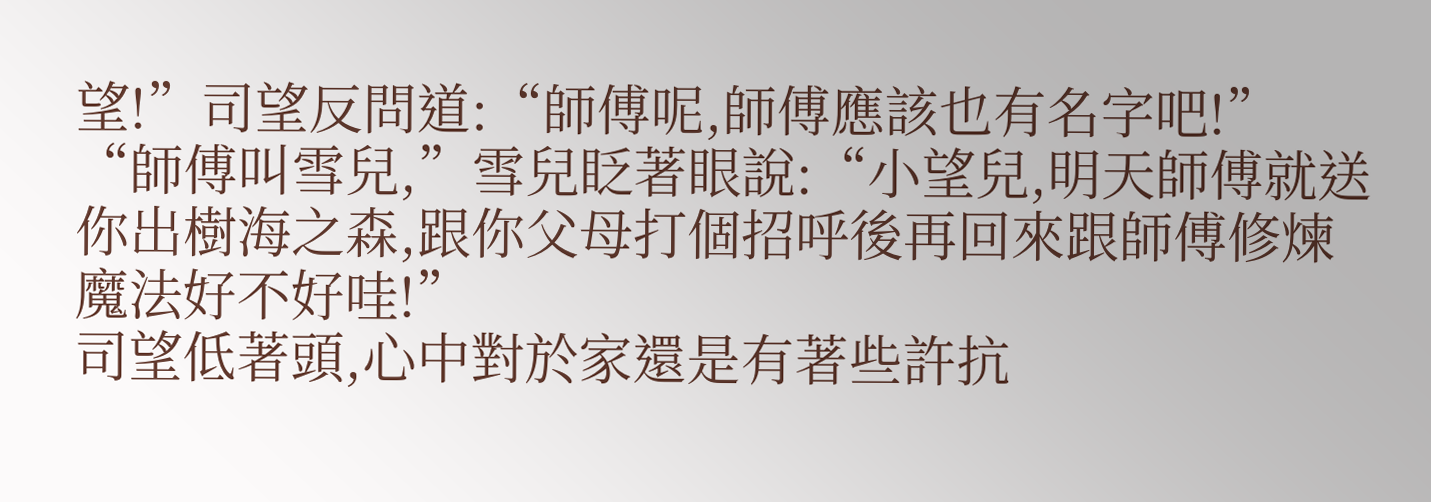望!”司望反問道:“師傅呢,師傅應該也有名字吧!”
“師傅叫雪兒,”雪兒眨著眼說:“小望兒,明天師傅就送你出樹海之森,跟你父母打個招呼後再回來跟師傅修煉魔法好不好哇!”
司望低著頭,心中對於家還是有著些許抗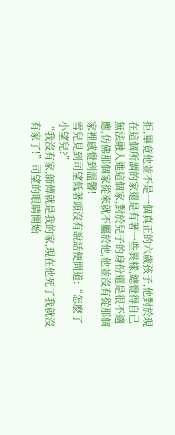拒,畢竟他並不是一個真正的六歲孩子,他對於現在這個所謂的家還是有著一些異樣,總覺得自己無法融入進這個家,對於兒子的身份還是很不適應,仿佛那個家從來就不屬於他,他並沒有從那個家裡感覺到溫馨!
雪兒見到司望低著頭沒有說話便問道:“怎麽了小望兒?”
“我沒有家,師傅就是我的家,現在他死了我就沒有家了!”司望的眼睛開始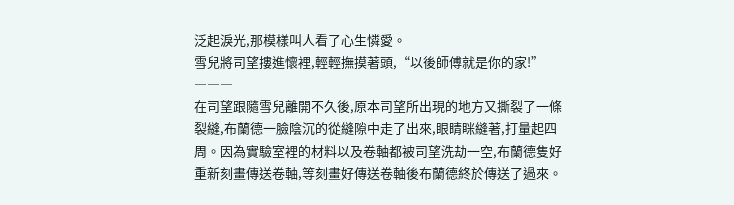泛起淚光,那模樣叫人看了心生憐愛。
雪兒將司望摟進懷裡,輕輕撫摸著頭,“以後師傅就是你的家!”
―――
在司望跟隨雪兒離開不久後,原本司望所出現的地方又撕裂了一條裂縫,布蘭德一臉陰沉的從縫隙中走了出來,眼睛眯縫著,打量起四周。因為實驗室裡的材料以及卷軸都被司望洗劫一空,布蘭德隻好重新刻畫傳送卷軸,等刻畫好傳送卷軸後布蘭德終於傳送了過來。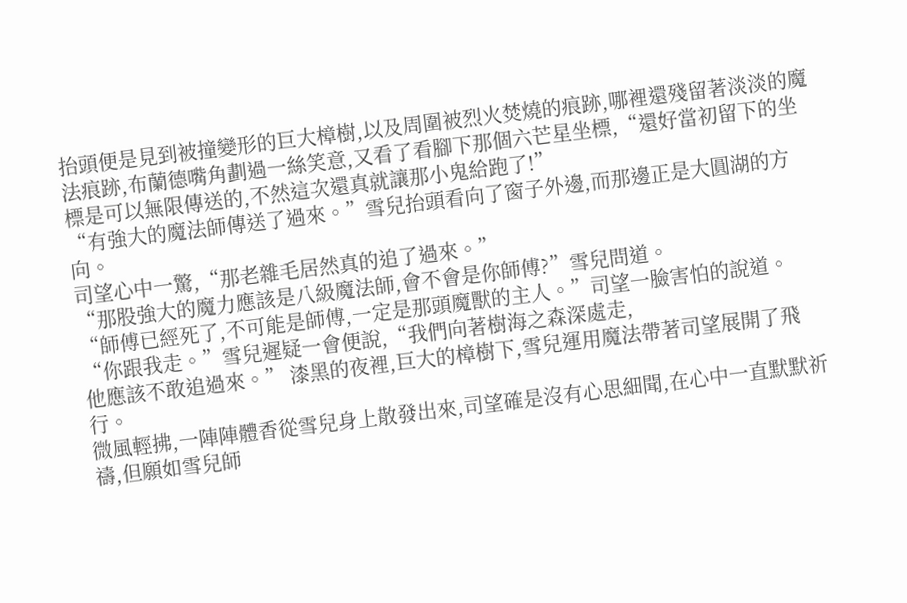抬頭便是見到被撞變形的巨大樟樹,以及周圍被烈火焚燒的痕跡,哪裡還殘留著淡淡的魔法痕跡,布蘭德嘴角劃過一絲笑意,又看了看腳下那個六芒星坐標,“還好當初留下的坐標是可以無限傳送的,不然這次還真就讓那小鬼給跑了!”
“有強大的魔法師傳送了過來。”雪兒抬頭看向了窗子外邊,而那邊正是大圓湖的方向。
司望心中一驚,“那老雜毛居然真的追了過來。”
“那股強大的魔力應該是八級魔法師,會不會是你師傅?”雪兒問道。
“師傅已經死了,不可能是師傅,一定是那頭魔獸的主人。”司望一臉害怕的說道。
“你跟我走。”雪兒遲疑一會便說,“我們向著樹海之森深處走,
他應該不敢追過來。” 漆黑的夜裡,巨大的樟樹下,雪兒運用魔法帶著司望展開了飛行。
微風輕拂,一陣陣體香從雪兒身上散發出來,司望確是沒有心思細聞,在心中一直默默祈禱,但願如雪兒師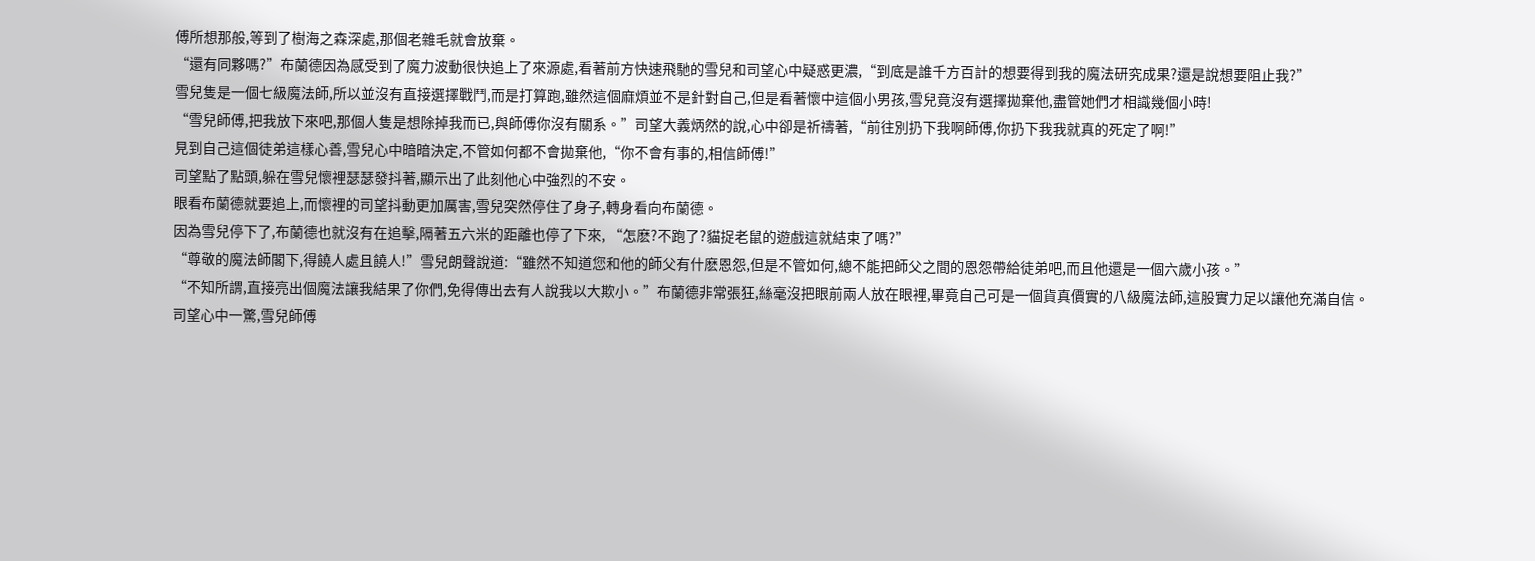傅所想那般,等到了樹海之森深處,那個老雜毛就會放棄。
“還有同夥嗎?”布蘭德因為感受到了魔力波動很快追上了來源處,看著前方快速飛馳的雪兒和司望心中疑惑更濃,“到底是誰千方百計的想要得到我的魔法研究成果?還是說想要阻止我?”
雪兒隻是一個七級魔法師,所以並沒有直接選擇戰鬥,而是打算跑,雖然這個麻煩並不是針對自己,但是看著懷中這個小男孩,雪兒竟沒有選擇拋棄他,盡管她們才相識幾個小時!
“雪兒師傅,把我放下來吧,那個人隻是想除掉我而已,與師傅你沒有關系。”司望大義炳然的說,心中卻是祈禱著,“前往別扔下我啊師傅,你扔下我我就真的死定了啊!”
見到自己這個徒弟這樣心善,雪兒心中暗暗決定,不管如何都不會拋棄他,“你不會有事的,相信師傅!”
司望點了點頭,躲在雪兒懷裡瑟瑟發抖著,顯示出了此刻他心中強烈的不安。
眼看布蘭德就要追上,而懷裡的司望抖動更加厲害,雪兒突然停住了身子,轉身看向布蘭德。
因為雪兒停下了,布蘭德也就沒有在追擊,隔著五六米的距離也停了下來, “怎麽?不跑了?貓捉老鼠的遊戲這就結束了嗎?”
“尊敬的魔法師閣下,得饒人處且饒人!”雪兒朗聲說道:“雖然不知道您和他的師父有什麽恩怨,但是不管如何,總不能把師父之間的恩怨帶給徒弟吧,而且他還是一個六歲小孩。”
“不知所謂,直接亮出個魔法讓我結果了你們,免得傳出去有人說我以大欺小。”布蘭德非常張狂,絲毫沒把眼前兩人放在眼裡,畢竟自己可是一個貨真價實的八級魔法師,這股實力足以讓他充滿自信。
司望心中一驚,雪兒師傅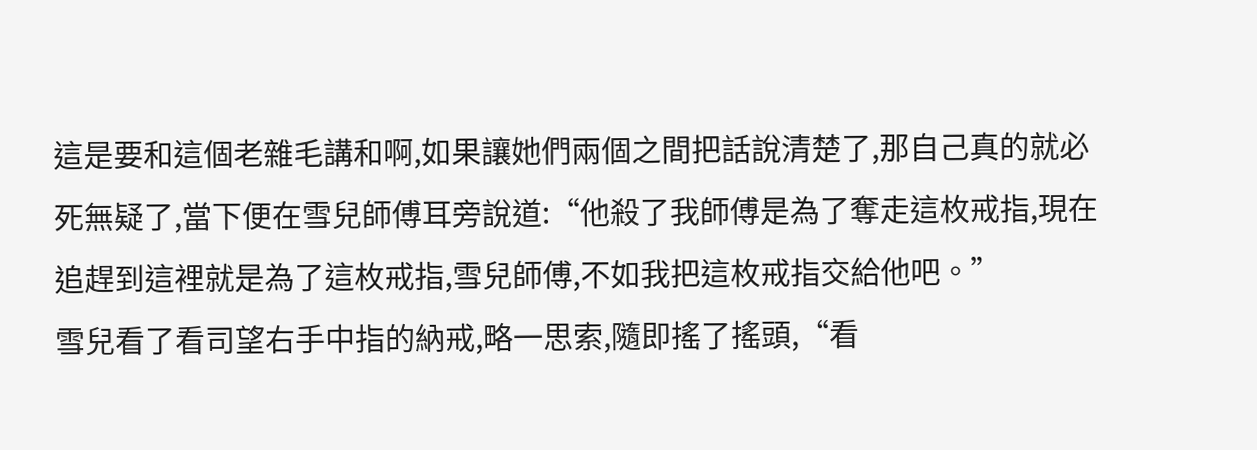這是要和這個老雜毛講和啊,如果讓她們兩個之間把話說清楚了,那自己真的就必死無疑了,當下便在雪兒師傅耳旁說道:“他殺了我師傅是為了奪走這枚戒指,現在追趕到這裡就是為了這枚戒指,雪兒師傅,不如我把這枚戒指交給他吧。”
雪兒看了看司望右手中指的納戒,略一思索,隨即搖了搖頭,“看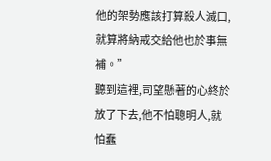他的架勢應該打算殺人滅口,就算將納戒交給他也於事無補。”
聽到這裡,司望懸著的心終於放了下去,他不怕聰明人,就怕蠢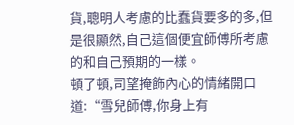貨,聰明人考慮的比蠢貨要多的多,但是很顯然,自己這個便宜師傅所考慮的和自己預期的一樣。
頓了頓,司望掩飾內心的情緒開口道:“雪兒師傅,你身上有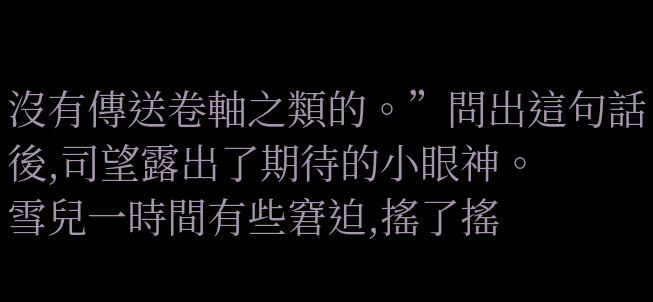沒有傳送卷軸之類的。”問出這句話後,司望露出了期待的小眼神。
雪兒一時間有些窘迫,搖了搖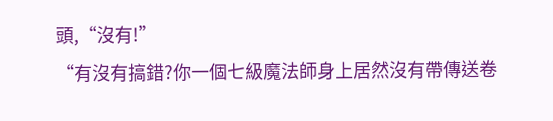頭,“沒有!”
“有沒有搞錯?你一個七級魔法師身上居然沒有帶傳送卷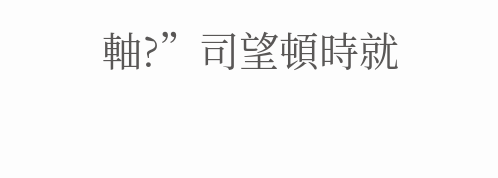軸?”司望頓時就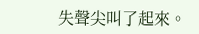失聲尖叫了起來。